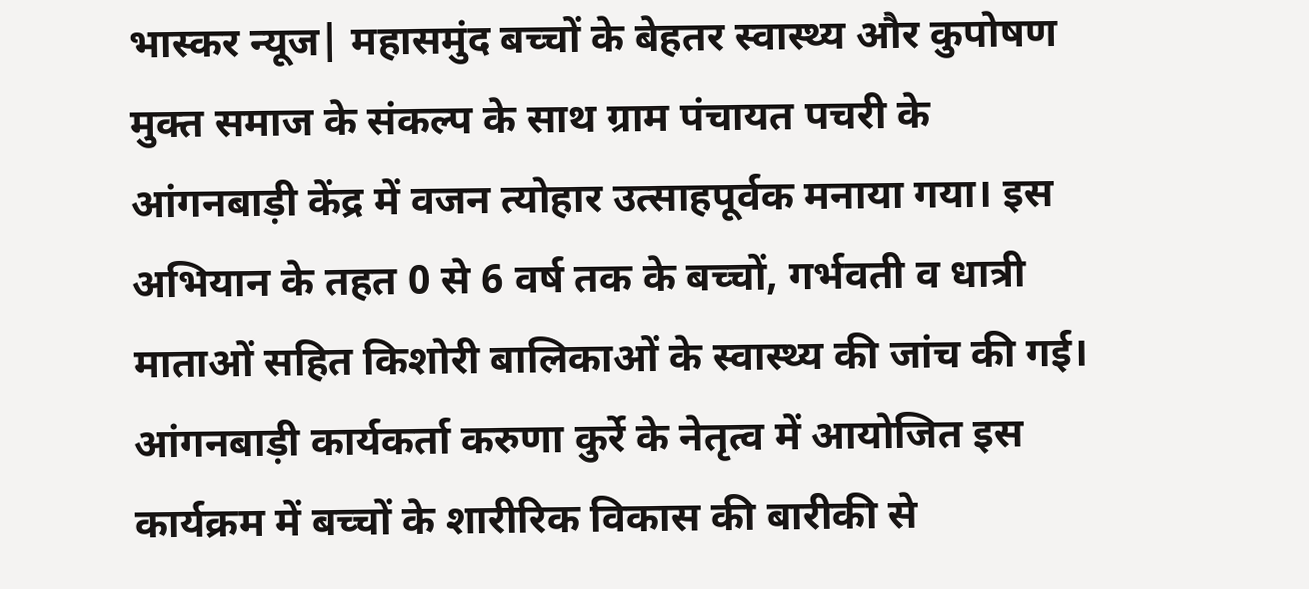भास्कर न्यूज| महासमुंद बच्चों के बेहतर स्वास्थ्य और कुपोषण मुक्त समाज के संकल्प के साथ ग्राम पंचायत पचरी के आंगनबाड़ी केंद्र में वजन त्योहार उत्साहपूर्वक मनाया गया। इस अभियान के तहत 0 से 6 वर्ष तक के बच्चों, गर्भवती व धात्री माताओं सहित किशोरी बालिकाओं के स्वास्थ्य की जांच की गई। आंगनबाड़ी कार्यकर्ता करुणा कुर्रे के नेतृत्व में आयोजित इस कार्यक्रम में बच्चों के शारीरिक विकास की बारीकी से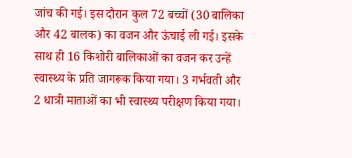जांच की गई। इस दौरान कुल 72 बच्चों (30 बालिका और 42 बालक) का वजन और ऊंचाई ली गई। इसके साथ ही 16 किशोरी बालिकाओं का वजन कर उन्हें स्वास्थ्य के प्रति जागरूक किया गया। 3 गर्भवती और 2 धात्री माताओं का भी स्वास्थ्य परीक्षण किया गया।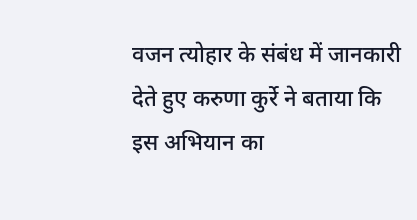वजन त्योहार के संबंध में जानकारी देते हुए करुणा कुर्रे ने बताया कि इस अभियान का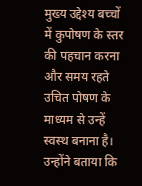मुख्य उद्देश्य बच्चों में कुपोषण के स्तर की पहचान करना और समय रहते उचित पोषण के माध्यम से उन्हें स्वस्थ बनाना है। उन्होंने बताया कि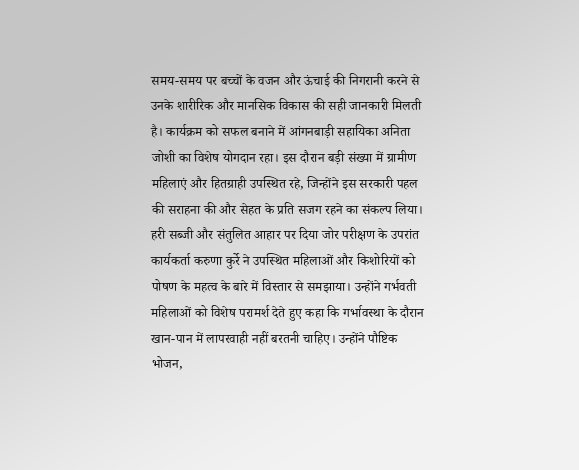समय-समय पर बच्चों के वजन और ऊंचाई की निगरानी करने से उनके शारीरिक और मानसिक विकास की सही जानकारी मिलती है। कार्यक्रम को सफल बनाने में आंगनबाड़ी सहायिका अनिता जोशी का विशेष योगदान रहा। इस दौरान बड़ी संख्या में ग्रामीण महिलाएं और हितग्राही उपस्थित रहे, जिन्होंने इस सरकारी पहल की सराहना की और सेहत के प्रति सजग रहने का संकल्प लिया। हरी सब्जी और संतुलित आहार पर दिया जोर परीक्षण के उपरांत कार्यकर्ता करुणा कुर्रे ने उपस्थित महिलाओं और किशोरियों को पोषण के महत्व के बारे में विस्तार से समझाया। उन्होंने गर्भवती महिलाओं को विशेष परामर्श देते हुए कहा कि गर्भावस्था के दौरान खान-पान में लापरवाही नहीं बरतनी चाहिए। उन्होंने पौष्टिक भोजन,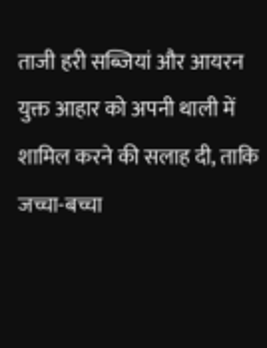ताजी हरी सब्जियां और आयरन युक्त आहार को अपनी थाली में शामिल करने की सलाह दी, ताकि जच्चा-बच्चा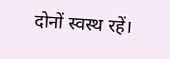दोनों स्वस्थ रहें।